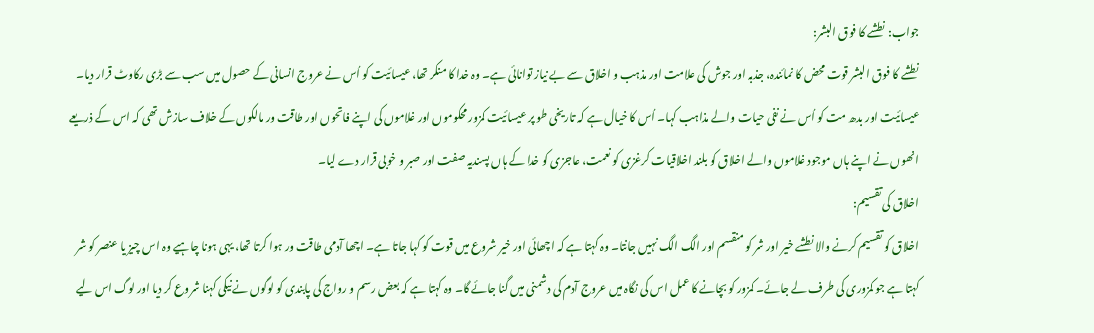جواب: نطشے کا فوق البشر:
نطشے کا فوق البشر قوت محض کا نمائندہ، جذبہ اور جوش کی علامت اور مذہب و اخلاق سے بے نیاز توانائی ہے۔ وہ خدا کا منکر تھا، عیسائیت کو اُس نے عروج انسانی کے حصول میں سب سے بڑی رکاوٹ قرار دیا۔ عیسائیت اور بدھ مت کو اُس نے نفی حیات والے مذاہب کہا۔ اُس کا خیال ہے کہ تاریخی طو پر عیسائیت کمزور محکوموں اور غلاموں کی اپنے فاتحوں اور طاقت ور مالکوں کے خلاف سازش تھی کہ اس کے ذریعے انھوں نے اپنے ہاں موجود غلاموں والے اخلاق کو بلند اخلاقیات کرغزی کو نعمت، عاجزی کو خدا کے ہاں پسندیہ صفت اور صبر و خوبی قرار دے لیا۔
اخلاق کی تقسیم:
اخلاق کو تقسیم کرنے والا نطشے خیر اور شر کو منقسم اور الگ الگ نہیں جانتا۔ وہ کہتا ہے کہ اچھائی اور خیر شروع میں قوت کو کہا جاتا ہے۔ اچھا آدمی طاقت ور ہوا کرتا تھا، یہی ہونا چاہیے وہ اس چیز یا عنصر کو شر کہتا ہے جو کمزوری کی طرف لے جائے۔ کمزور کو بچانے کا عمل اس کی نگاہ میں عروج آدم کی دشمنی میں گنا جائے گا۔ وہ کہتا ہے کہ بعض رسم و رواج کی پابندی کو لوگوں نے نیکی کہنا شروع کر دیا اور لوگ اس لیے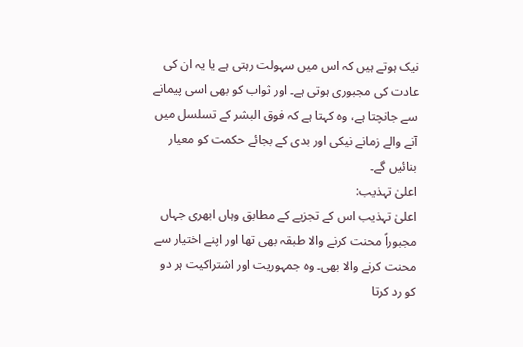نیک ہوتے ہیں کہ اس میں سہولت رہتی ہے یا یہ ان کی عادت کی مجبوری ہوتی ہے۔ اور ثواب کو بھی اسی پیمانے سے جانچتا ہے، وہ کہتا ہے کہ فوق البشر کے تسلسل میں آنے والے زمانے نیکی اور بدی کے بجائے حکمت کو معیار بنائیں گے۔
اعلیٰ تہذیب:
اعلیٰ تہذیب اس کے تجزیے کے مطابق وہاں ابھری جہاں مجبوراً محنت کرنے والا طبقہ بھی تھا اور اپنے اختیار سے محنت کرنے والا بھی۔ وہ جمہوریت اور اشتراکیت ہر دو کو رد کرتا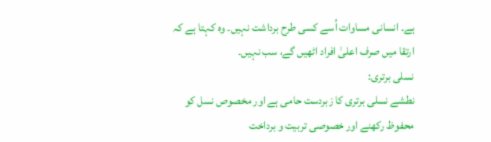ہے۔ انسانی مساوات اُسے کسی طرح برداشت نہیں۔ وہ کہتا ہے کہ ارتقا میں صرف اعلیٰ افراد اٹھیں گے، سب نہیں۔
نسلی برتری:
نطشے نسلی برتری کا زبردست حامی ہے اور مخصوص نسل کو محفوظ رکھنے اور خصوصی تربیت و برداخت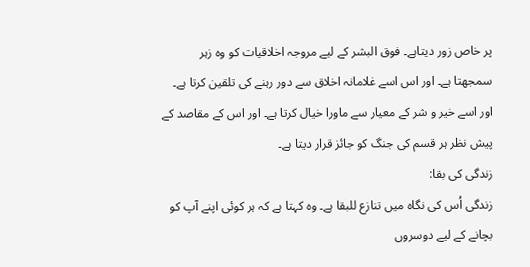پر خاص زور دیتاہے۔ فوق البشر کے لیے مروجہ اخلاقیات کو وہ زہر سمجھتا ہے۔ اور اس اسے غلامانہ اخلاق سے دور رہنے کی تلقین کرتا ہے۔ اور اسے خیر و شر کے معیار سے ماورا خیال کرتا ہے۔ اور اس کے مقاصد کے پیش نظر ہر قسم کی جنگ کو جائز قرار دیتا ہے۔
زندگی کی بقا:
زندگی اُس کی نگاہ میں تنازع للبقا ہے۔ وہ کہتا ہے کہ ہر کوئی اپنے آپ کو بچانے کے لیے دوسروں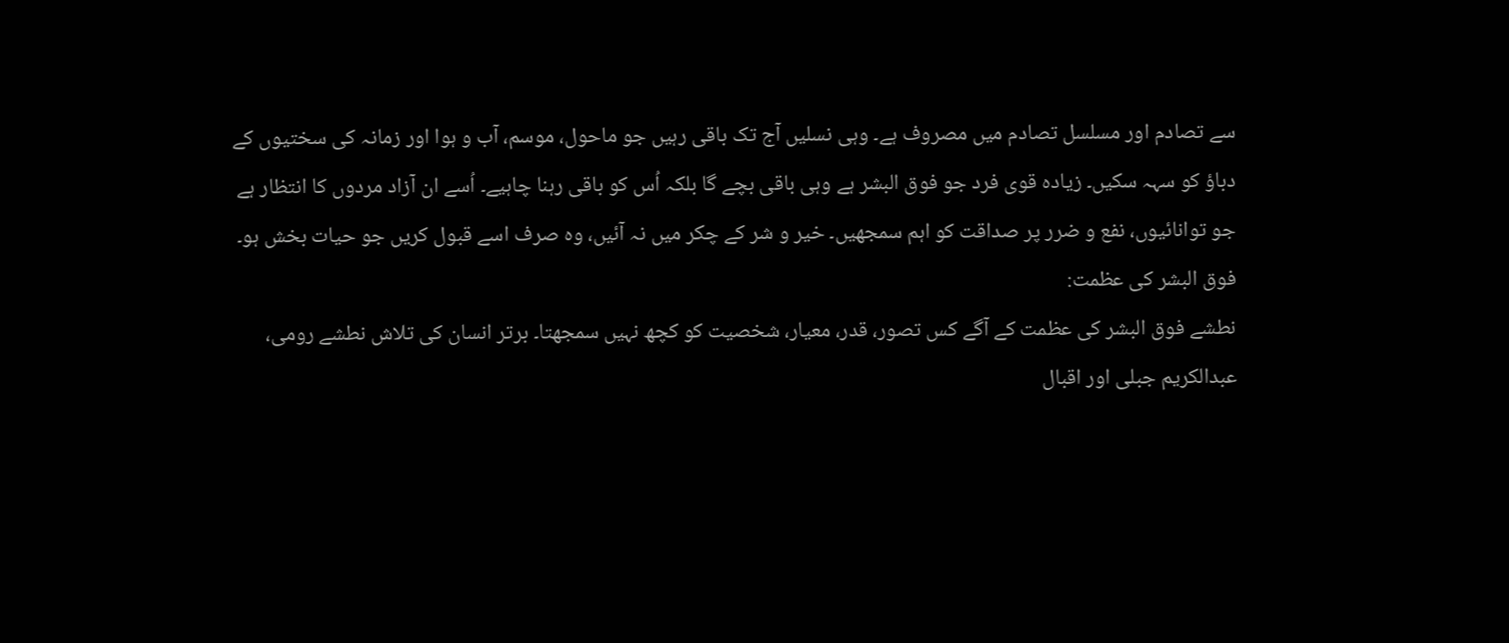سے تصادم اور مسلسل تصادم میں مصروف ہے۔ وہی نسلیں آج تک باقی رہیں جو ماحول، موسم، آب و ہوا اور زمانہ کی سختیوں کے دباؤ کو سہہ سکیں۔ زیادہ قوی فرد جو فوق البشر ہے وہی باقی بچے گا بلکہ اُس کو باقی رہنا چاہیے۔ اُسے ان آزاد مردوں کا انتظار ہے جو توانائیوں، نفع و ضرر پر صداقت کو اہم سمجھیں۔ خیر و شر کے چکر میں نہ آئیں، وہ صرف اسے قبول کریں جو حیات بخش ہو۔
فوق البشر کی عظمت:
نطشے فوق البشر کی عظمت کے آگے کس تصور، قدر، معیار، شخصیت کو کچھ نہیں سمجھتا۔ برتر انسان کی تلاش نطشے رومی، عبدالکریم جبلی اور اقبال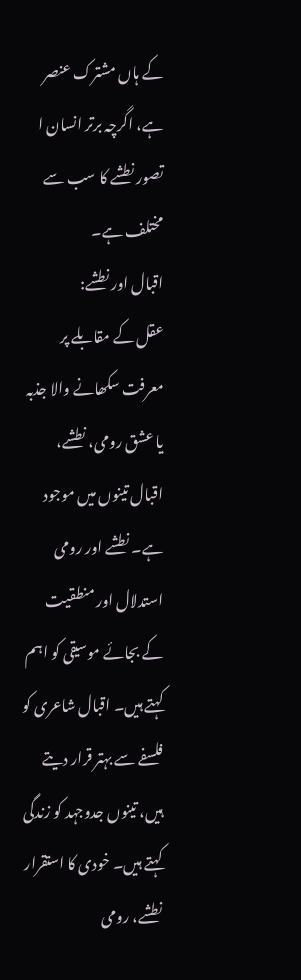کے ہاں مشترک عنصر ہے، اگرچہ برتر انسان ا تصور نطشے کا سب سے مختلف ہے۔
اقبال اور نطشے:
عقل کے مقابلے پر معرفت سکھانے والا جذبہ یا عشق رومی، نطشے، اقبال تینوں میں موجود ہے۔ نطشے اور رومی استدلال اور منطقیت کے بجائے موسیقی کو اہم کہتے ہیں۔ اقبال شاعری کو فلسفے سے بہتر قرار دیتے ہیں، تینوں جدوجہد کو زندگی کہتے ہیں۔ خودی کا استقرار نطشے، رومی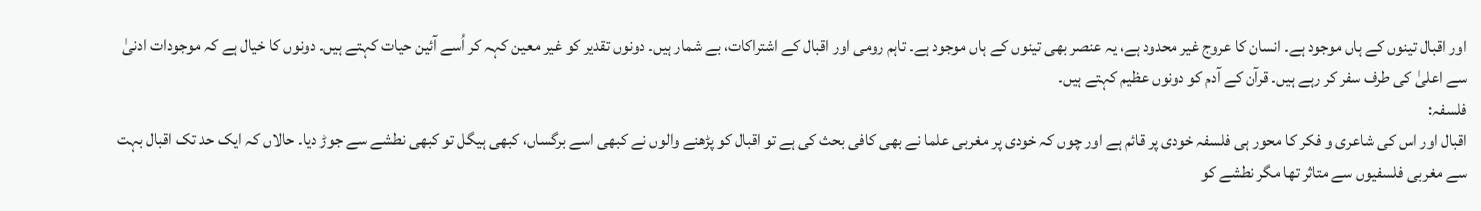اور اقبال تینوں کے ہاں موجود ہے۔ انسان کا عروج غیر محدود ہے، یہ عنصر بھی تینوں کے ہاں موجود ہے۔ تاہم رومی اور اقبال کے اشتراکات، بے شمار ہیں۔ دونوں تقدیر کو غیر معین کہہ کر اُسے آئین حیات کہتے ہیں۔ دونوں کا خیال ہے کہ موجودات ادنیٰ سے اعلیٰ کی طرف سفر کر رہے ہیں۔ قرآن کے آدم کو دونوں عظیم کہتے ہیں۔
فلسفہ:
اقبال اور اس کی شاعری و فکر کا محور ہی فلسفہ خودی پر قائم ہے اور چوں کہ خودی پر مغربی علما نے بھی کافی بحث کی ہے تو اقبال کو پڑھنے والوں نے کبھی اسے برگساں، کبھی ہیگل تو کبھی نطشے سے جوڑ دیا۔ حالاں کہ ایک حد تک اقبال بہت سے مغربی فلسفیوں سے متاثر تھا مگر نطشے کو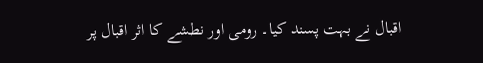اقبال نے بہت پسند کیا۔ رومی اور نطشے کا اثر اقبال پر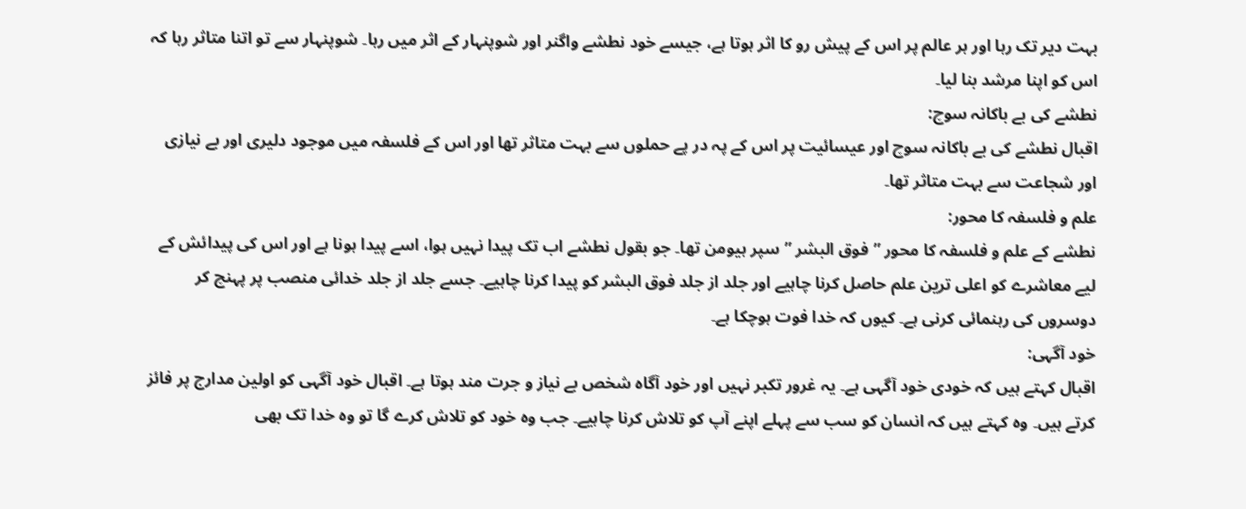بہت دیر تک رہا اور ہر عالم پر اس کے پیش رو کا اثر ہوتا ہے، جیسے خود نطشے واگنر اور شوپنہار کے اثر میں رہا۔ شوپنہار سے تو اتنا متاثر رہا کہ اس کو اپنا مرشد بنا لیا۔
نطشے کی بے باکانہ سوچ:
اقبال نطشے کی بے باکانہ سوچ اور عیسائیت پر اس کے پہ در پے حملوں سے بہت متاثر تھا اور اس کے فلسفہ میں موجود دلیری اور بے نیازی اور شجاعت سے بہت متاثر تھا۔
علم و فلسفہ کا محور:
نطشے کے علم و فلسفہ کا محور ”فوق البشر ”سپر ہیومن تھا۔ جو بقول نطشے اب تک پیدا نہیں ہوا، اسے پیدا ہونا ہے اور اس کی پیدائش کے لیے معاشرے کو اعلی ترین علم حاصل کرنا چاہیے اور جلد از جلد فوق البشر کو پیدا کرنا چاہیے۔ جسے جلد از جلد خدائی منصب پر پہنچ کر دوسروں کی رہنمائی کرنی ہے۔ کیوں کہ خدا فوت ہوچکا ہے۔
خود آگہی:
اقبال کہتے ہیں کہ خودی خود آگہی ہے۔ یہ غرور تکبر نہیں اور خود آگاہ شخص بے نیاز و جرت مند ہوتا ہے۔ اقبال خود آگہی کو اولین مدارج پر فائز کرتے ہیں۔ وہ کہتے ہیں کہ انسان کو سب سے پہلے اپنے آپ کو تلاش کرنا چاہیے۔ جب وہ خود کو تلاش کرے گا تو وہ خدا تک بھی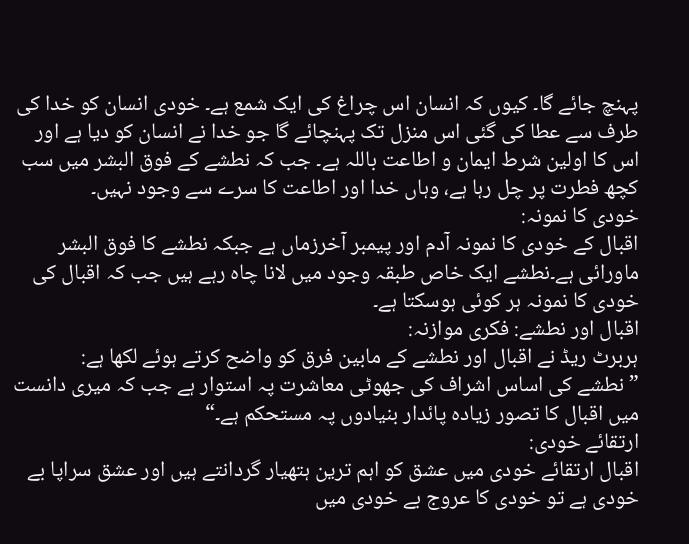پہنچ جائے گا۔ کیوں کہ انسان اس چراغ کی ایک شمع ہے۔ خودی انسان کو خدا کی طرف سے عطا کی گئی اس منزل تک پہنچائے گا جو خدا نے انسان کو دیا ہے اور اس کا اولین شرط ایمان و اطاعت باللہ ہے۔ جب کہ نطشے کے فوق البشر میں سب کچھ فطرت پر چل رہا ہے، وہاں خدا اور اطاعت کا سرے سے وجود نہیں۔
خودی کا نمونہ:
اقبال کے خودی کا نمونہ آدم اور پیمبر آخرزماں ہے جبکہ نطشے کا فوق البشر ماورائی ہے۔نطشے ایک خاص طبقہ وجود میں لانا چاہ رہے ہیں جب کہ اقبال کی خودی کا نمونہ ہر کوئی ہوسکتا ہے۔
اقبال اور نطشے: فکری موازنہ:
ہربرٹ ریڈ نے اقبال اور نطشے کے مابین فرق کو واضح کرتے ہوئے لکھا ہے:
”نطشے کی اساس اشراف کی جھوٹی معاشرت پہ استوار ہے جب کہ میری دانست میں اقبال کا تصور زیادہ پائدار بنیادوں پہ مستحکم ہے۔“
ارتقائے خودی:
اقبال ارتقائے خودی میں عشق کو اہم ترین ہتھیار گردانتے ہیں اور عشق سراپا بے خودی ہے تو خودی کا عروج بے خودی میں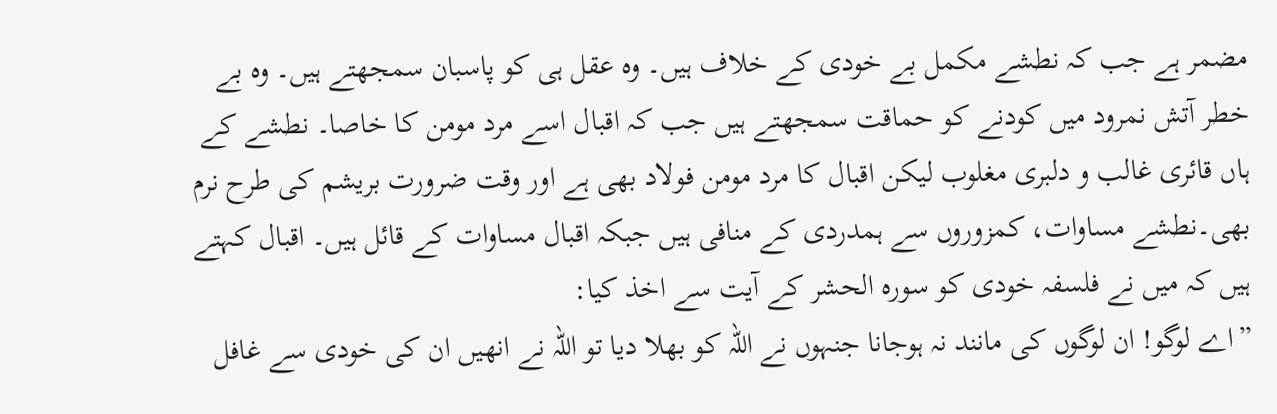مضمر ہے جب کہ نطشے مکمل بے خودی کے خلاف ہیں۔ وہ عقل ہی کو پاسبان سمجھتے ہیں۔ وہ بے خطر آتش نمرود میں کودنے کو حماقت سمجھتے ہیں جب کہ اقبال اسے مرد مومن کا خاصا۔ نطشے کے ہاں قائری غالب و دلبری مغلوب لیکن اقبال کا مرد مومن فولاد بھی ہے اور وقت ضرورت بریشم کی طرح نرم بھی۔نطشے مساوات، کمزوروں سے ہمدردی کے منافی ہیں جبکہ اقبال مساوات کے قائل ہیں۔ اقبال کہتے ہیں کہ میں نے فلسفہ خودی کو سورہ الحشر کے آیت سے اخذ کیا:
”اے لوگو! ان لوگوں کی مانند نہ ہوجانا جنہوں نے اللہ کو بھلا دیا تو اللہ نے انھیں ان کی خودی سے غافل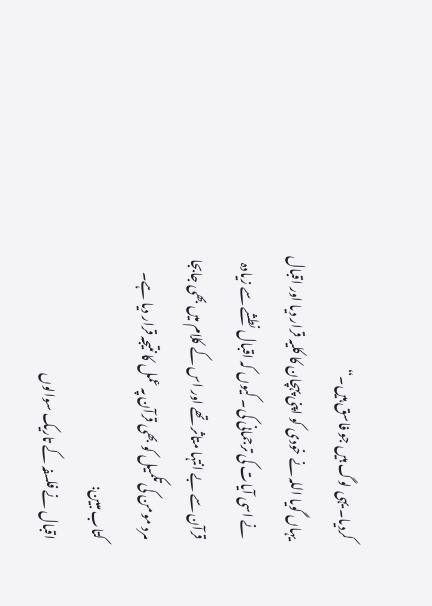کردیا۔ یہی لوگ ہیں جو فاسق ہیں۔“
یہاں گویا اللہ نے خودی کو اپنی پہچان کا کلیہ قرار دیا اور اقبال نے اسی آیات کی ترجمانی کی۔ کیوں کہ اقبال نطشے سے زیادہ قرآن سے بے انتہا متاثر تھے اور اس کے کلام میں بھی جابجا مرد مومن کی تکمیل کو بھی قرآن پہ عمل کا نتیجہ قرار دیا ہے۔
کتاب مبین:
اقبال نے فلسفہ کے تاریک سوالوں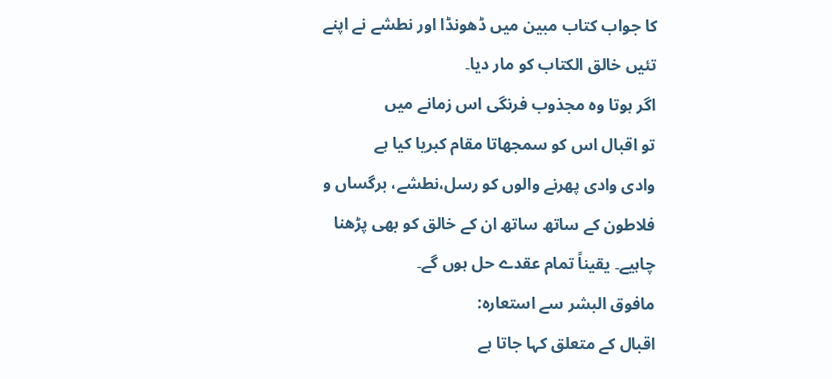کا جواب کتاب مبین میں ڈھونڈا اور نطشے نے اپنے تئیں خالق الکتاب کو مار دیا۔
اگر ہوتا وہ مجذوب فرنگی اس زمانے میں
تو اقبال اس کو سمجھاتا مقام کبریا کیا ہے
وادی وادی پھرنے والوں کو رسل،نطشے، برگساں و فلاطون کے ساتھ ساتھ ان کے خالق کو بھی پڑھنا چاہیے۔ یقیناً تمام عقدے حل ہوں گے۔
مافوق البشر سے استعارہ:
اقبال کے متعلق کہا جاتا ہے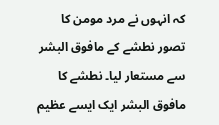کہ انہوں نے مرد مومن کا تصور نطشے کے مافوق البشر سے مستعار لیا۔ نطشے کا مافوق البشر ایک ایسے عظیم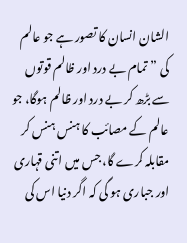الشان انسان کا تصور ہے جو عالم کی ”تمام بے درد اور ظالم قوتوں سے بڑھ کر بے درد اور ظالم ہوگا، جو عالم کے مصائب کا ہنس ہنس کر مقابلہ کرے گا، جس میں اتنی قہاری اور جباری ہو گی کہ اگر دنیا اس کی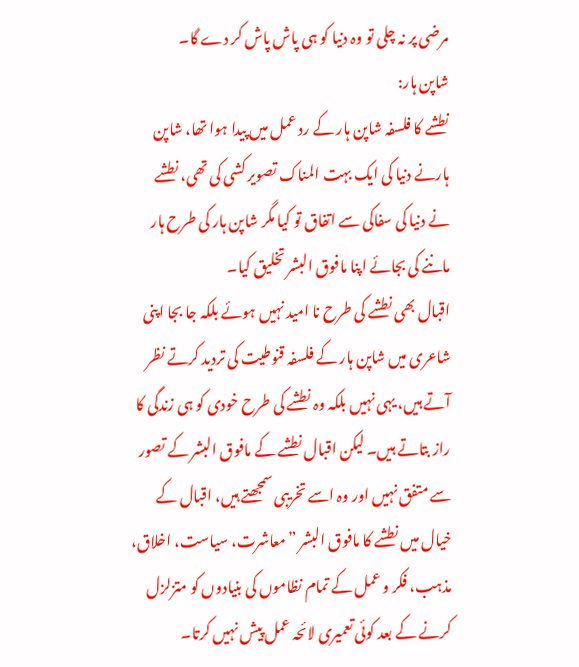مرضی پر نہ چلی تو وہ دنیا کو ہی پاش پاش کر دے گا۔
شاپن ہار:
نطشے کا فلسفہ شاپن ہار کے رد عمل میں پیدا ہوا تھا، شاپن ہارنے دنیا کی ایک بہت المناک تصویر کشی کی تھی، نطشے نے دنیا کی سفاکی سے اتفاق تو کیا مگر شاپن ہار کی طرح ہار ماننے کی بجائے اپنا مافوق البشر تخلیق کیا۔
اقبال بھی نطشے کی طرح نا امید نہیں ہوئے بلکہ جا بجا اپنی شاعری میں شاپن ہار کے فلسفہ قنوطیت کی تردید کرتے نظر آتے ہیں، یہی نہیں بلکہ وہ نطشے کی طرح خودی کو ہی زندگی کا راز بتاتے ہیں۔ لیکن اقبال نطشے کے مافوق البشر کے تصور سے متفق نہیں اور وہ اسے تخریبی سمجھتے ہیں، اقبال کے خیال میں نطشے کا مافوق البشر ”معاشرت، سیاست، اخلاق، مذہب، فکر و عمل کے تمام نظاموں کی بنیادوں کو متزلزل کرنے کے بعد کوئی تعمیری لائحہ عمل پیش نہیں کرتا۔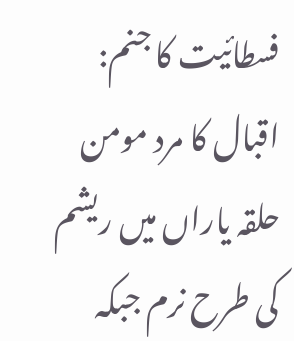فسطائیت کا جنم:
اقبال کا مرد مومن حلقہ یاراں میں ریشم کی طرح نرم جبکہ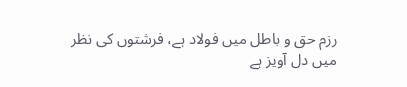رزم حق و باطل میں فولاد ہے، فرشتوں کی نظر میں دل آویز ہے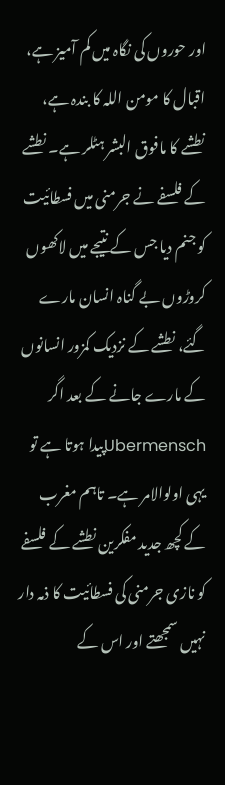اور حوروں کی نگاہ میں کم آمیز ہے، اقبال کا مومن اللہ کا بندہ ہے، نطشے کا مافوق البشر ہٹلر ہے۔ نطشے کے فلسفے نے جرمنی میں فسطائیت کو جنم دیا جس کے نتیجے میں لاکھوں کروڑوں بے گناہ انسان مارے گئے، نطشے کے نزدیک کمزور انسانوں کے مارے جانے کے بعد اگر Ubermenschپیدا ہوتا ہے تو یہی اولوالامر ہے۔ تاہم مغرب کے کچھ جدید مفکرین نطشے کے فلسفے کو نازی جرمنی کی فسطائیت کا ذمہ دار نہیں سمجھتے اور اس کے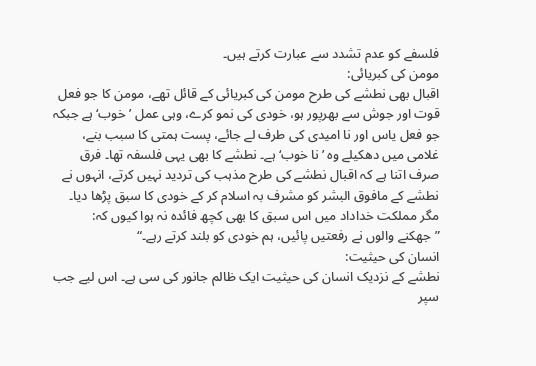فلسفے کو عدم تشدد سے عبارت کرتے ہیں۔
مومن کی کبریائی:
اقبال بھی نطشے کی طرح مومن کی کبریائی کے قائل تھے، مومن کا جو فعل قوت اور جوش سے بھرپور ہو، خودی کی نمو کرے، وہی عمل ’خوب‘ ہے جبکہ جو فعل یاس اور نا امیدی کی طرف لے جائے، پست ہمتی کا سبب بنے، غلامی میں دھکیلے وہ ’نا خوب‘ ہے۔ نطشے کا بھی یہی فلسفہ تھا۔ فرق صرف اتنا ہے کہ اقبال نطشے کی طرح مذہب کی تردید نہیں کرتے، انہوں نے نطشے کے مافوق البشر کو مشرف بہ اسلام کر کے خودی کا سبق پڑھا دیا۔ مگر مملکت خداداد میں اس سبق کا بھی کچھ فائدہ نہ ہوا کیوں کہ:
”جھکنے والوں نے رفعتیں پائیں، ہم خودی کو بلند کرتے رہے۔“
انسان کی حیثیت:
نطشے کے نزدیک انسان کی حیثیت ایک ظالم جانور کی سی ہے۔ اس لیے جب سپر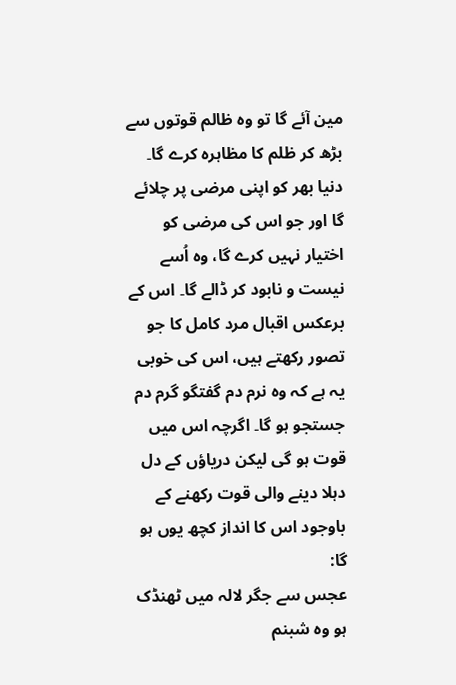مین آئے گا تو وہ ظالم قوتوں سے بڑھ کر ظلم کا مظاہرہ کرے گا۔ دنیا بھر کو اپنی مرضی پر چلائے گا اور جو اس کی مرضی کو اختیار نہیں کرے گا، وہ اُسے نیست و نابود کر ڈالے گا۔ اس کے برعکس اقبال مرد کامل کا جو تصور رکھتے ہیں، اس کی خوبی یہ ہے کہ وہ نرم دم گفتگو گرم دم جستجو ہو گا۔ اگرچہ اس میں قوت ہو گی لیکن دریاؤں کے دل دہلا دینے والی قوت رکھنے کے باوجود اس کا انداز کچھ یوں ہو گا:
عجس سے جگر لالہ میں ٹھنڈک ہو وہ شبنم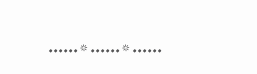……٭……٭……